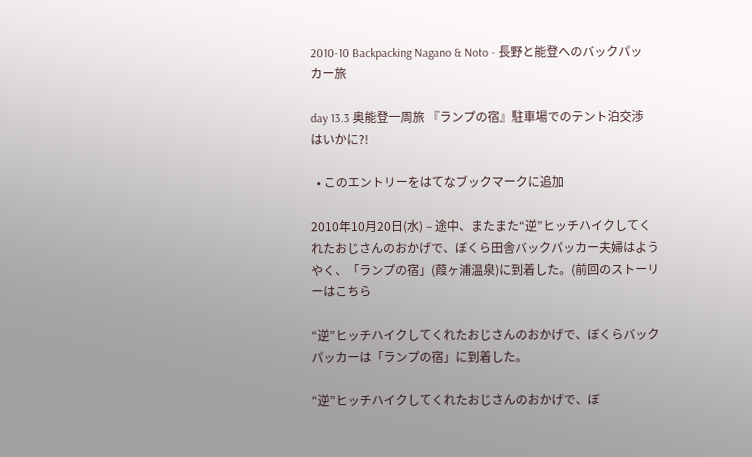2010-10 Backpacking Nagano & Noto - 長野と能登へのバックパッカー旅

day 13.3 奥能登一周旅 『ランプの宿』駐車場でのテント泊交渉はいかに?!

  • このエントリーをはてなブックマークに追加

2010年10月20日(水) – 途中、またまた“逆”ヒッチハイクしてくれたおじさんのおかげで、ぼくら田舎バックパッカー夫婦はようやく、「ランプの宿」(葭ヶ浦温泉)に到着した。(前回のストーリーはこちら

“逆”ヒッチハイクしてくれたおじさんのおかげで、ぼくらバックパッカーは「ランプの宿」に到着した。

“逆”ヒッチハイクしてくれたおじさんのおかげで、ぼ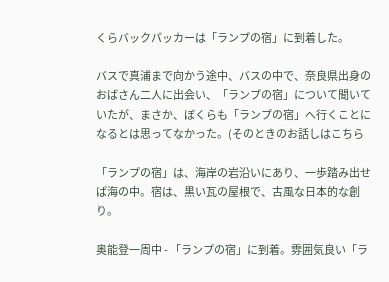くらバックパッカーは「ランプの宿」に到着した。

バスで真浦まで向かう途中、バスの中で、奈良県出身のおばさん二人に出会い、「ランプの宿」について聞いていたが、まさか、ぼくらも「ランプの宿」へ行くことになるとは思ってなかった。(そのときのお話しはこちら

「ランプの宿」は、海岸の岩沿いにあり、一歩踏み出せば海の中。宿は、黒い瓦の屋根で、古風な日本的な創り。

奥能登一周中 - 「ランプの宿」に到着。雰囲気良い「ラ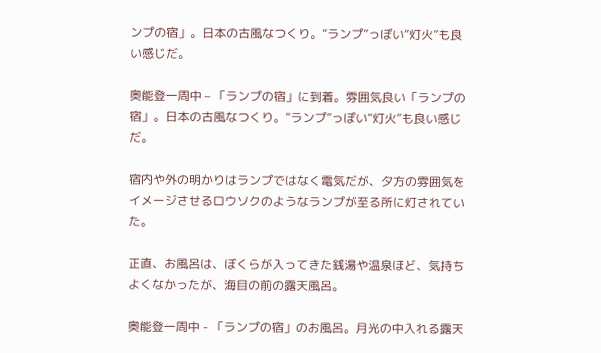ンプの宿」。日本の古風なつくり。“ランプ”っぽい“灯火”も良い感じだ。

奥能登一周中 – 「ランプの宿」に到着。雰囲気良い「ランプの宿」。日本の古風なつくり。“ランプ”っぽい“灯火”も良い感じだ。

宿内や外の明かりはランプではなく電気だが、夕方の雰囲気をイメージさせるロウソクのようなランプが至る所に灯されていた。

正直、お風呂は、ぼくらが入ってきた銭湯や温泉ほど、気持ちよくなかったが、海目の前の露天風呂。

奥能登一周中 - 「ランプの宿」のお風呂。月光の中入れる露天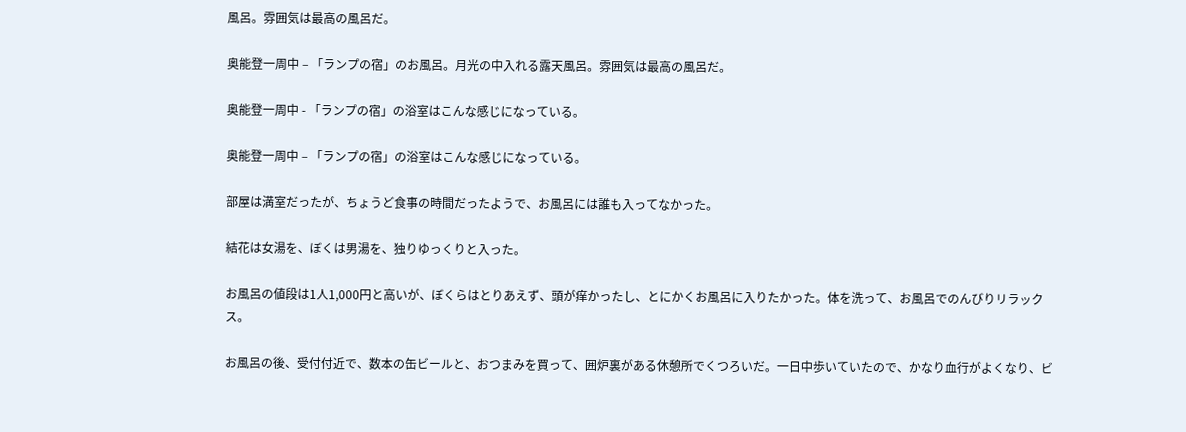風呂。雰囲気は最高の風呂だ。

奥能登一周中 – 「ランプの宿」のお風呂。月光の中入れる露天風呂。雰囲気は最高の風呂だ。

奥能登一周中 - 「ランプの宿」の浴室はこんな感じになっている。

奥能登一周中 – 「ランプの宿」の浴室はこんな感じになっている。

部屋は満室だったが、ちょうど食事の時間だったようで、お風呂には誰も入ってなかった。

結花は女湯を、ぼくは男湯を、独りゆっくりと入った。

お風呂の値段は1人1,000円と高いが、ぼくらはとりあえず、頭が痒かったし、とにかくお風呂に入りたかった。体を洗って、お風呂でのんびりリラックス。

お風呂の後、受付付近で、数本の缶ビールと、おつまみを買って、囲炉裏がある休憩所でくつろいだ。一日中歩いていたので、かなり血行がよくなり、ビ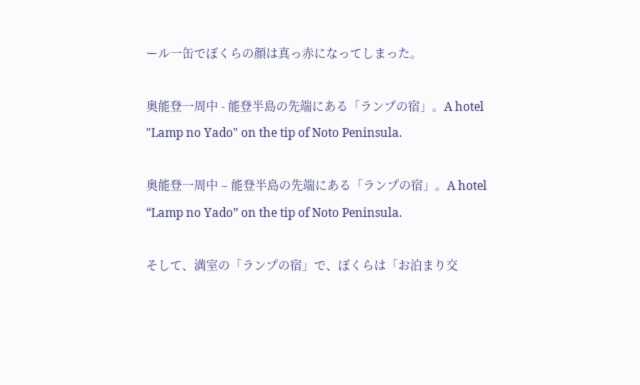ール一缶でぼくらの顔は真っ赤になってしまった。

奥能登一周中 - 能登半島の先端にある「ランプの宿」。A hotel "Lamp no Yado" on the tip of Noto Peninsula.

奥能登一周中 – 能登半島の先端にある「ランプの宿」。A hotel “Lamp no Yado” on the tip of Noto Peninsula.

そして、満室の「ランプの宿」で、ぼくらは「お泊まり交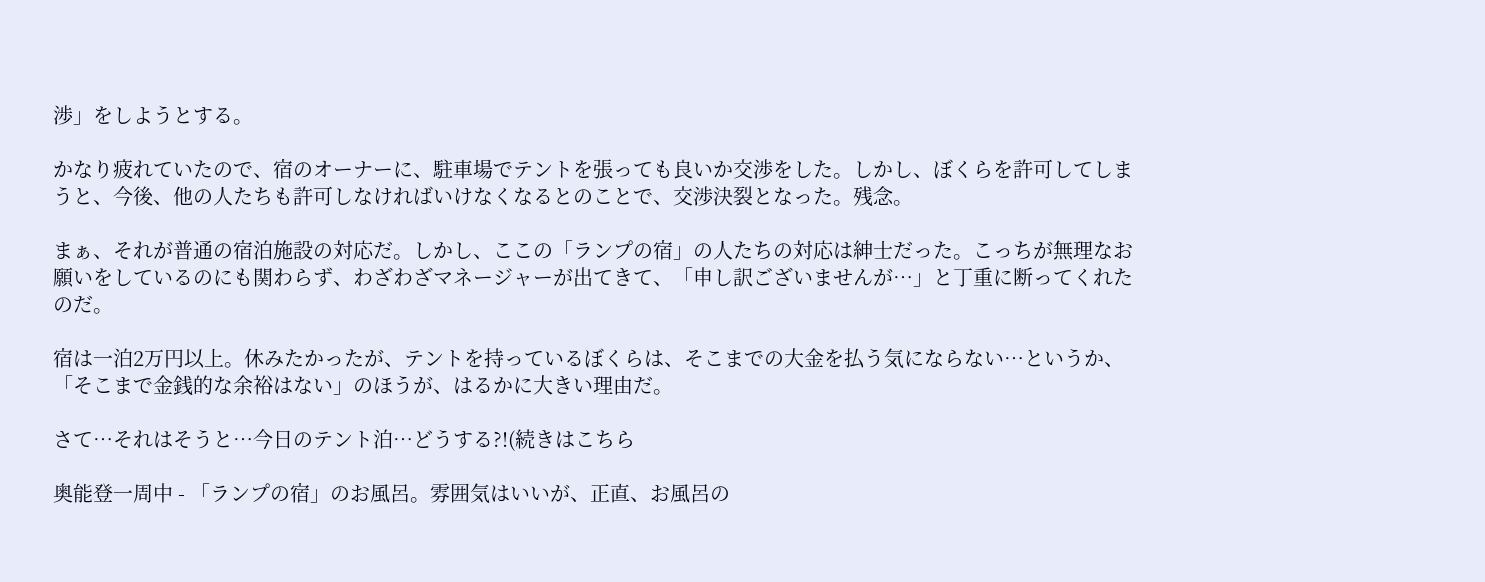渉」をしようとする。

かなり疲れていたので、宿のオーナーに、駐車場でテントを張っても良いか交渉をした。しかし、ぼくらを許可してしまうと、今後、他の人たちも許可しなければいけなくなるとのことで、交渉決裂となった。残念。

まぁ、それが普通の宿泊施設の対応だ。しかし、ここの「ランプの宿」の人たちの対応は紳士だった。こっちが無理なお願いをしているのにも関わらず、わざわざマネージャーが出てきて、「申し訳ございませんが…」と丁重に断ってくれたのだ。

宿は一泊2万円以上。休みたかったが、テントを持っているぼくらは、そこまでの大金を払う気にならない…というか、「そこまで金銭的な余裕はない」のほうが、はるかに大きい理由だ。

さて…それはそうと…今日のテント泊…どうする?!(続きはこちら

奥能登一周中 - 「ランプの宿」のお風呂。雰囲気はいいが、正直、お風呂の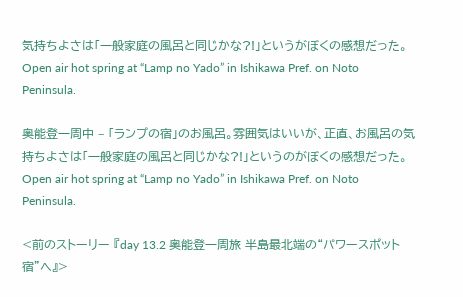気持ちよさは「一般家庭の風呂と同じかな?!」というがぼくの感想だった。Open air hot spring at “Lamp no Yado” in Ishikawa Pref. on Noto Peninsula.

奥能登一周中 – 「ランプの宿」のお風呂。雰囲気はいいが、正直、お風呂の気持ちよさは「一般家庭の風呂と同じかな?!」というのがぼくの感想だった。Open air hot spring at “Lamp no Yado” in Ishikawa Pref. on Noto Peninsula.

<前のストーリー 『day 13.2 奥能登一周旅 半島最北端の“パワースポット宿”へ』>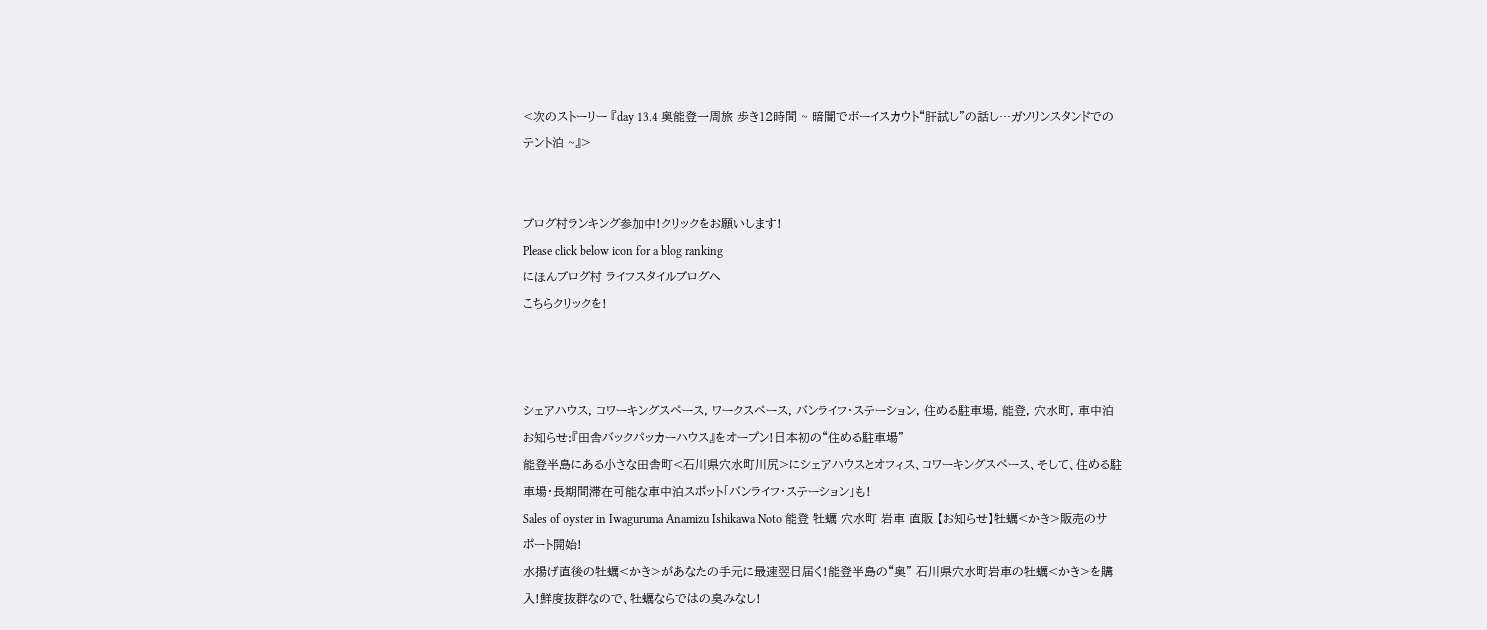<次のストーリー 『day 13.4 奥能登一周旅 歩き12時間 ~ 暗闇でボーイスカウト“肝試し”の話し…ガソリンスタンドでのテント泊 ~』>


ブログ村ランキング参加中!クリックをお願いします!
Please click below icon for a blog ranking
にほんブログ村 ライフスタイルブログへ
こちらクリックを!



シェアハウス, コワーキングスペース, ワークスペース, バンライフ・ステーション, 住める駐車場, 能登, 穴水町, 車中泊 お知らせ:『田舎バックパッカーハウス』をオープン!日本初の“住める駐車場”
能登半島にある小さな田舎町<石川県穴水町川尻>にシェアハウスとオフィス、コワーキングスペース、そして、住める駐車場・長期間滞在可能な車中泊スポット「バンライフ・ステーション」も!
Sales of oyster in Iwaguruma Anamizu Ishikawa Noto 能登 牡蠣 穴水町 岩車 直販 【お知らせ】牡蠣<かき>販売のサポート開始!
水揚げ直後の牡蠣<かき>があなたの手元に最速翌日届く!能登半島の“奥” 石川県穴水町岩車の牡蠣<かき>を購入!鮮度抜群なので、牡蠣ならではの臭みなし!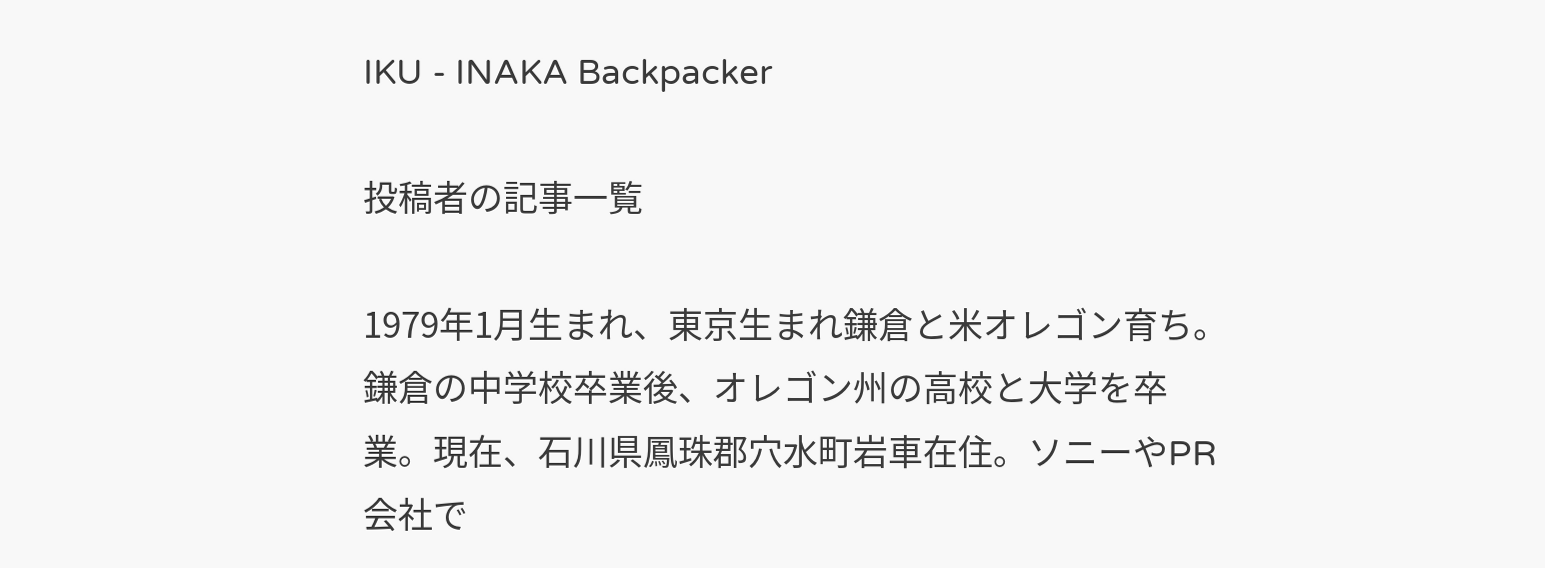IKU - INAKA Backpacker

投稿者の記事一覧

1979年1月生まれ、東京生まれ鎌倉と米オレゴン育ち。鎌倉の中学校卒業後、オレゴン州の高校と大学を卒業。現在、石川県鳳珠郡穴水町岩車在住。ソニーやPR会社で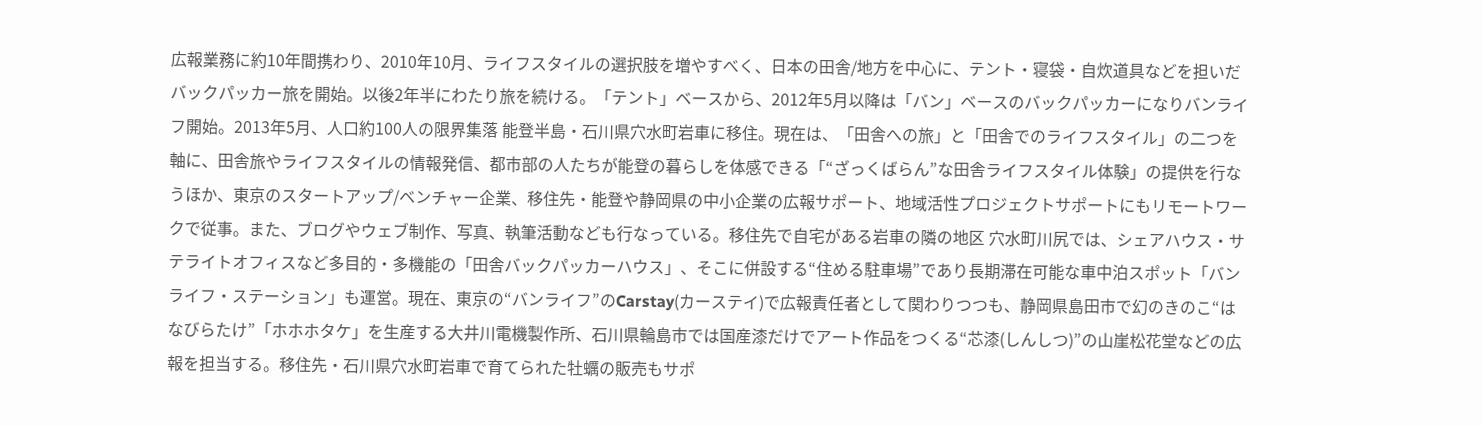広報業務に約10年間携わり、2010年10月、ライフスタイルの選択肢を増やすべく、日本の田舎/地方を中心に、テント・寝袋・自炊道具などを担いだバックパッカー旅を開始。以後2年半にわたり旅を続ける。「テント」ベースから、2012年5月以降は「バン」ベースのバックパッカーになりバンライフ開始。2013年5月、人口約100人の限界集落 能登半島・石川県穴水町岩車に移住。現在は、「田舎への旅」と「田舎でのライフスタイル」の二つを軸に、田舎旅やライフスタイルの情報発信、都市部の人たちが能登の暮らしを体感できる「“ざっくばらん”な田舎ライフスタイル体験」の提供を行なうほか、東京のスタートアップ/ベンチャー企業、移住先・能登や静岡県の中小企業の広報サポート、地域活性プロジェクトサポートにもリモートワークで従事。また、ブログやウェブ制作、写真、執筆活動なども行なっている。移住先で自宅がある岩車の隣の地区 穴水町川尻では、シェアハウス・サテライトオフィスなど多目的・多機能の「田舎バックパッカーハウス」、そこに併設する“住める駐車場”であり長期滞在可能な車中泊スポット「バンライフ・ステーション」も運営。現在、東京の“バンライフ”のCarstay(カーステイ)で広報責任者として関わりつつも、静岡県島田市で幻のきのこ“はなびらたけ”「ホホホタケ」を生産する大井川電機製作所、石川県輪島市では国産漆だけでアート作品をつくる“芯漆(しんしつ)”の山崖松花堂などの広報を担当する。移住先・石川県穴水町岩車で育てられた牡蠣の販売もサポ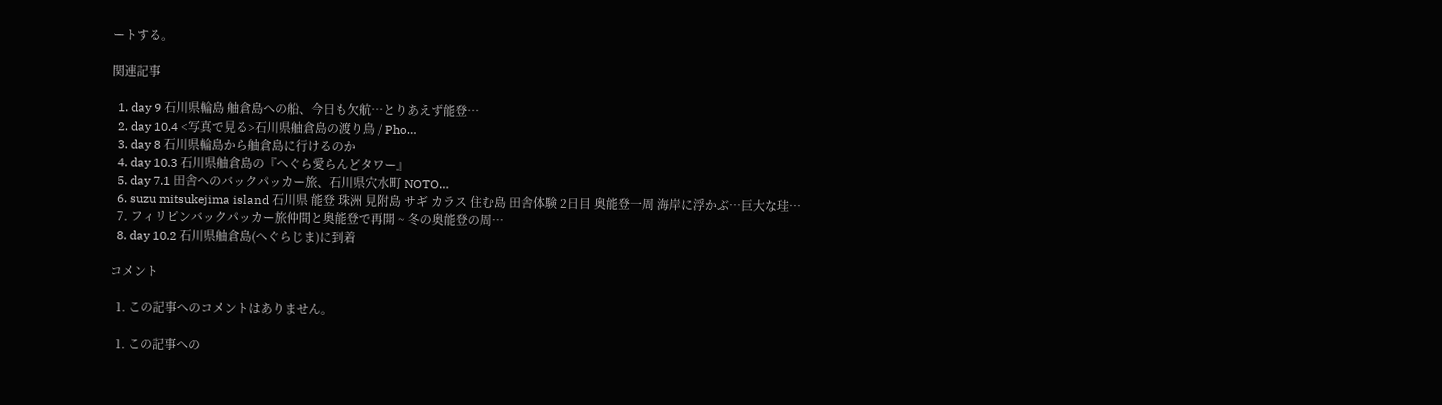ートする。

関連記事

  1. day 9 石川県輪島 舳倉島への船、今日も欠航…とりあえず能登…
  2. day 10.4 <写真で見る>石川県舳倉島の渡り鳥 / Pho…
  3. day 8 石川県輪島から舳倉島に行けるのか
  4. day 10.3 石川県舳倉島の『へぐら愛らんどタワー』
  5. day 7.1 田舎へのバックパッカー旅、石川県穴水町 NOTO…
  6. suzu mitsukejima island 石川県 能登 珠洲 見附島 サギ カラス 住む島 田舎体験 2日目 奥能登一周 海岸に浮かぶ…巨大な珪…
  7. フィリピンバックパッカー旅仲間と奥能登で再開 ~ 冬の奥能登の周…
  8. day 10.2 石川県舳倉島(へぐらじま)に到着

コメント

  1. この記事へのコメントはありません。

  1. この記事への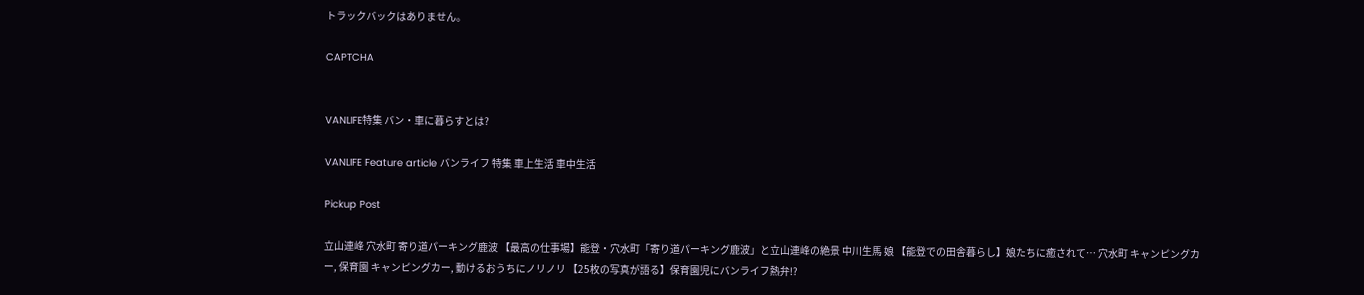トラックバックはありません。

CAPTCHA


VANLIFE特集 バン・車に暮らすとは?

VANLIFE Feature article バンライフ 特集 車上生活 車中生活

Pickup Post

立山連峰 穴水町 寄り道パーキング鹿波 【最高の仕事場】能登・穴水町「寄り道パーキング鹿波」と立山連峰の絶景 中川生馬 娘 【能登での田舎暮らし】娘たちに癒されて… 穴水町 キャンピングカー, 保育園 キャンピングカー, 動けるおうちにノリノリ 【25枚の写真が語る】保育園児にバンライフ熱弁!?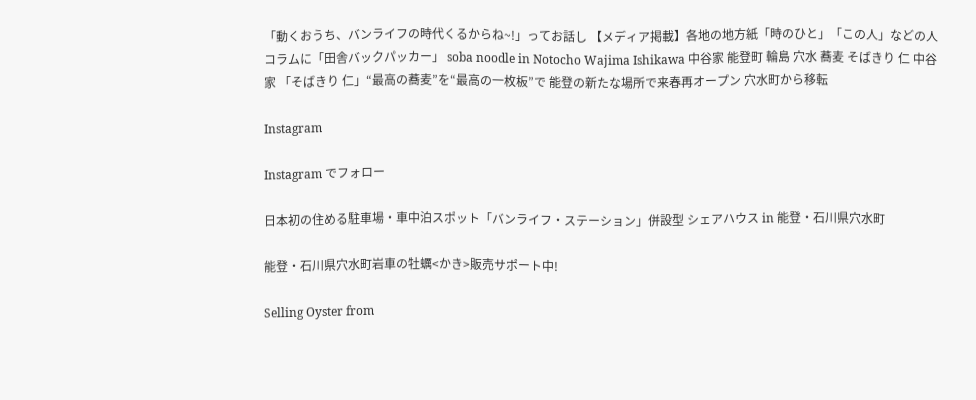「動くおうち、バンライフの時代くるからね~!」ってお話し 【メディア掲載】各地の地方紙「時のひと」「この人」などの人コラムに「田舎バックパッカー」 soba noodle in Notocho Wajima Ishikawa 中谷家 能登町 輪島 穴水 蕎麦 そばきり 仁 中谷家 「そばきり 仁」“最高の蕎麦”を“最高の一枚板”で 能登の新たな場所で来春再オープン 穴水町から移転

Instagram

Instagram でフォロー

日本初の住める駐車場・車中泊スポット「バンライフ・ステーション」併設型 シェアハウス in 能登・石川県穴水町

能登・石川県穴水町岩車の牡蠣<かき>販売サポート中!

Selling Oyster from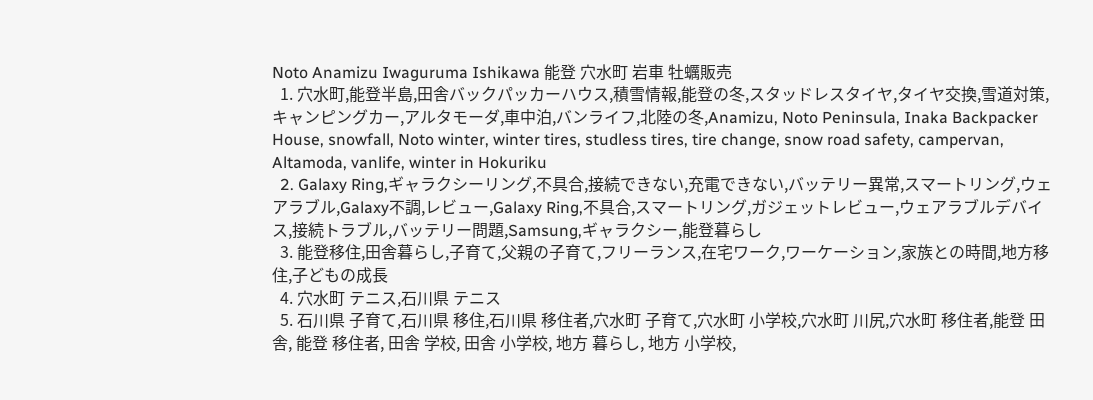Noto Anamizu Iwaguruma Ishikawa 能登 穴水町 岩車 牡蠣販売
  1. 穴水町,能登半島,田舎バックパッカーハウス,積雪情報,能登の冬,スタッドレスタイヤ,タイヤ交換,雪道対策,キャンピングカー,アルタモーダ,車中泊,バンライフ,北陸の冬,Anamizu, Noto Peninsula, Inaka Backpacker House, snowfall, Noto winter, winter tires, studless tires, tire change, snow road safety, campervan, Altamoda, vanlife, winter in Hokuriku
  2. Galaxy Ring,ギャラクシーリング,不具合,接続できない,充電できない,バッテリー異常,スマートリング,ウェアラブル,Galaxy不調,レビュー,Galaxy Ring,不具合,スマートリング,ガジェットレビュー,ウェアラブルデバイス,接続トラブル,バッテリー問題,Samsung,ギャラクシー,能登暮らし
  3. 能登移住,田舎暮らし,子育て,父親の子育て,フリーランス,在宅ワーク,ワーケーション,家族との時間,地方移住,子どもの成長
  4. 穴水町 テニス,石川県 テニス
  5. 石川県 子育て,石川県 移住,石川県 移住者,穴水町 子育て,穴水町 小学校,穴水町 川尻,穴水町 移住者,能登 田舎, 能登 移住者, 田舎 学校, 田舎 小学校, 地方 暮らし, 地方 小学校,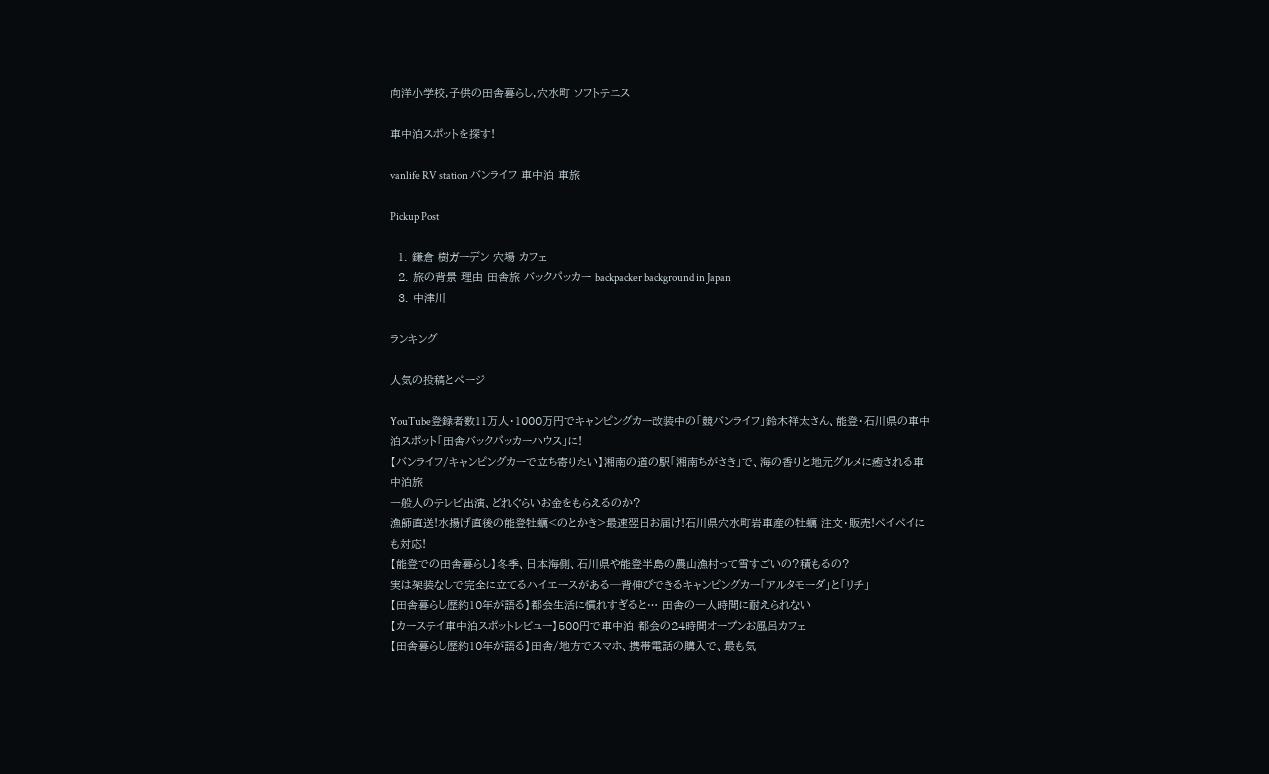向洋小学校,子供の田舎暮らし,穴水町 ソフトテニス

車中泊スポットを探す!

vanlife RV station バンライフ 車中泊 車旅

Pickup Post

  1. 鎌倉 樹ガーデン 穴場 カフェ
  2. 旅の背景 理由 田舎旅 バックパッカー backpacker background in Japan
  3. 中津川

ランキング

人気の投稿とページ

YouTube登録者数11万人・1000万円でキャンピングカー改装中の「競バンライフ」鈴木祥太さん、能登・石川県の車中泊スポット「田舎バックパッカーハウス」に!
【バンライフ/キャンピングカーで立ち寄りたい】湘南の道の駅「湘南ちがさき」で、海の香りと地元グルメに癒される車中泊旅
一般人のテレビ出演、どれぐらいお金をもらえるのか?
漁師直送!水揚げ直後の能登牡蠣<のとかき>最速翌日お届け!石川県穴水町岩車産の牡蠣 注文・販売!ペイペイにも対応!
【能登での田舎暮らし】冬季、日本海側、石川県や能登半島の農山漁村って雪すごいの?積もるの?
実は架装なしで完全に立てるハイエースがある─背伸びできるキャンピングカー「アルタモーダ」と「リチ」
【田舎暮らし歴約10年が語る】都会生活に慣れすぎると… 田舎の一人時間に耐えられない
【カーステイ車中泊スポットレビュー】500円で車中泊 都会の24時間オープンお風呂カフェ
【田舎暮らし歴約10年が語る】田舎/地方でスマホ、携帯電話の購入で、最も気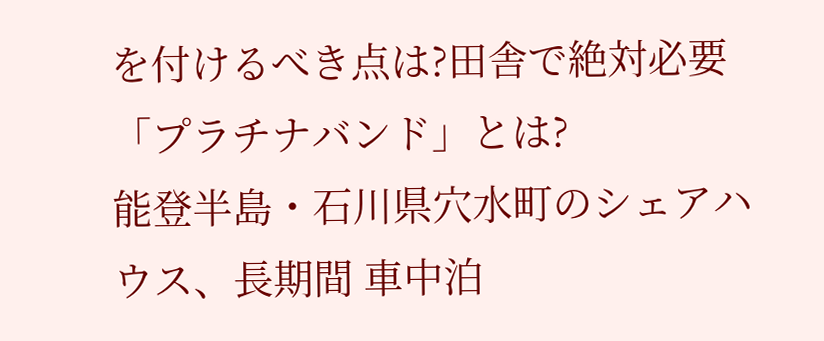を付けるべき点は?田舎で絶対必要「プラチナバンド」とは?
能登半島・石川県穴水町のシェアハウス、長期間 車中泊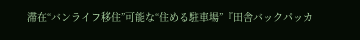滞在“バンライフ移住”可能な“住める駐車場”『田舎バックパッカ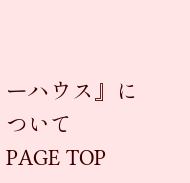ーハウス』について
PAGE TOP